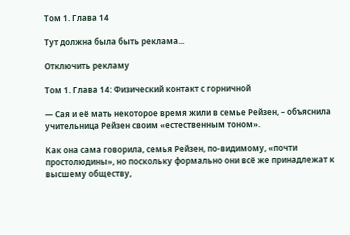Том 1. Глава 14

Тут должна была быть реклама...

Отключить рекламу

Том 1. Глава 14: Физический контакт с горничной

— Сая и её мать некоторое время жили в семье Рейзен, – объяснила учительница Рейзен своим «естественным тоном».

Как она сама говорила, семья Рейзен, по-видимому, «почти простолюдины», но поскольку формально они всё же принадлежат к высшему обществу,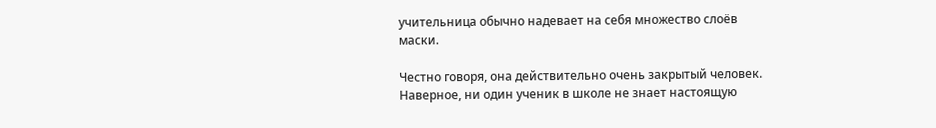учительница обычно надевает на себя множество слоёв маски.

Честно говоря, она действительно очень закрытый человек. Наверное, ни один ученик в школе не знает настоящую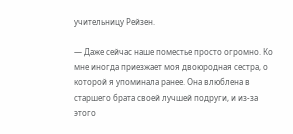учительницу Рейзен.

— Даже сейчас наше поместье просто огромно. Ко мне иногда приезжает моя двоюродная сестра, о которой я упоминала ранее. Она влюблена в старшего брата своей лучшей подруги, и из-за этого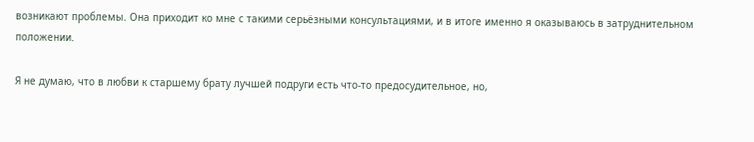возникают проблемы. Она приходит ко мне с такими серьёзными консультациями, и в итоге именно я оказываюсь в затруднительном положении.

Я не думаю, что в любви к старшему брату лучшей подруги есть что-то предосудительное, но,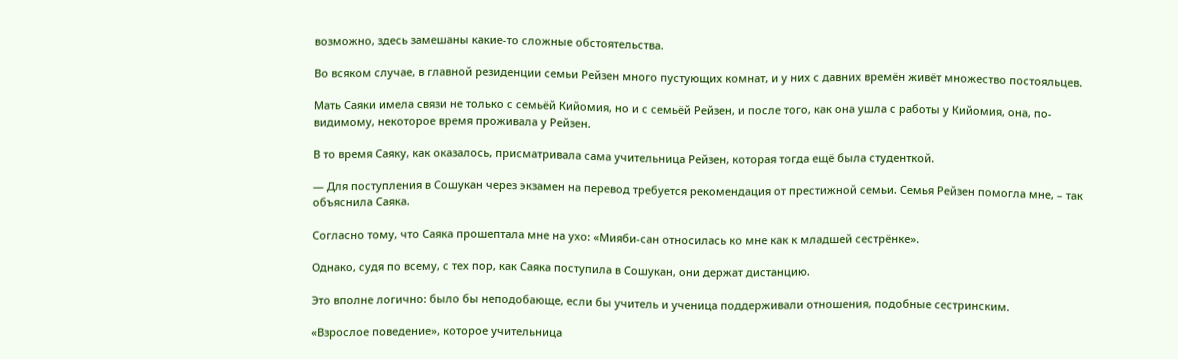возможно, здесь замешаны какие-то сложные обстоятельства.

Во всяком случае, в главной резиденции семьи Рейзен много пустующих комнат, и у них с давних времён живёт множество постояльцев.

Мать Саяки имела связи не только с семьёй Кийомия, но и с семьёй Рейзен, и после того, как она ушла с работы у Кийомия, она, по-видимому, некоторое время проживала у Рейзен.

В то время Саяку, как оказалось, присматривала сама учительница Рейзен, которая тогда ещё была студенткой.

— Для поступления в Сошукан через экзамен на перевод требуется рекомендация от престижной семьи. Семья Рейзен помогла мне, – так объяснила Саяка.

Согласно тому, что Саяка прошептала мне на ухо: «Мияби-сан относилась ко мне как к младшей сестрёнке».

Однако, судя по всему, с тех пор, как Саяка поступила в Сошукан, они держат дистанцию.

Это вполне логично: было бы неподобающе, если бы учитель и ученица поддерживали отношения, подобные сестринским.

«Взрослое поведение», которое учительница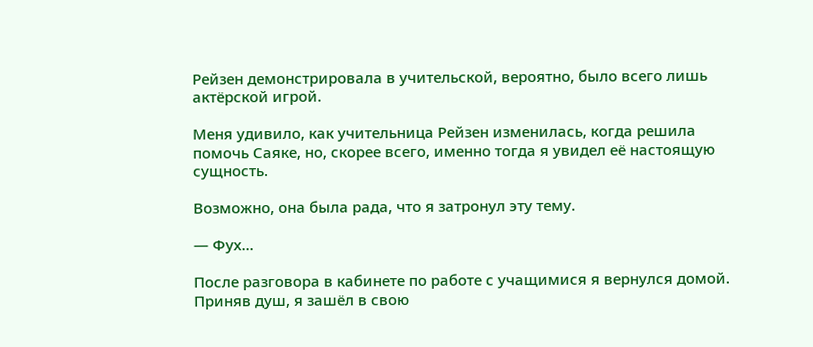Рейзен демонстрировала в учительской, вероятно, было всего лишь актёрской игрой.

Меня удивило, как учительница Рейзен изменилась, когда решила помочь Саяке, но, скорее всего, именно тогда я увидел её настоящую сущность.

Возможно, она была рада, что я затронул эту тему.

— Фух...

После разговора в кабинете по работе с учащимися я вернулся домой. Приняв душ, я зашёл в свою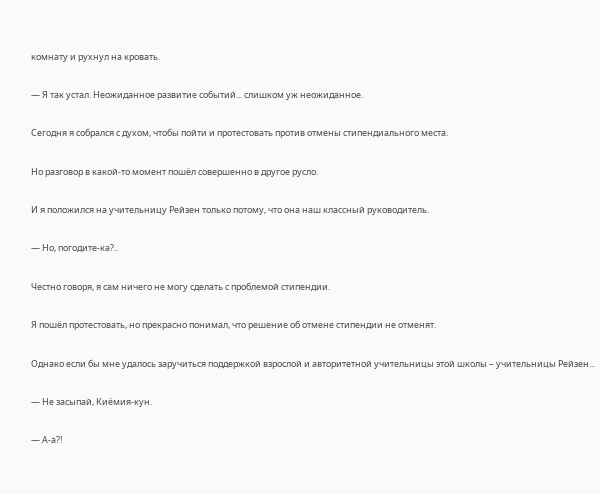комнату и рухнул на кровать.

— Я так устал. Неожиданное развитие событий... слишком уж неожиданное.

Сегодня я собрался с духом, чтобы пойти и протестовать против отмены стипендиального места.

Но разговор в какой-то момент пошёл совершенно в другое русло.

И я положился на учительницу Рейзен только потому, что она наш классный руководитель.

— Но, погодите-ка?..

Честно говоря, я сам ничего не могу сделать с проблемой стипендии.

Я пошёл протестовать, но прекрасно понимал, что решение об отмене стипендии не отменят.

Однако если бы мне удалось заручиться поддержкой взрослой и авторитетной учительницы этой школы – учительницы Рейзен...

— Не засыпай, Киёмия-кун.

— А-а?!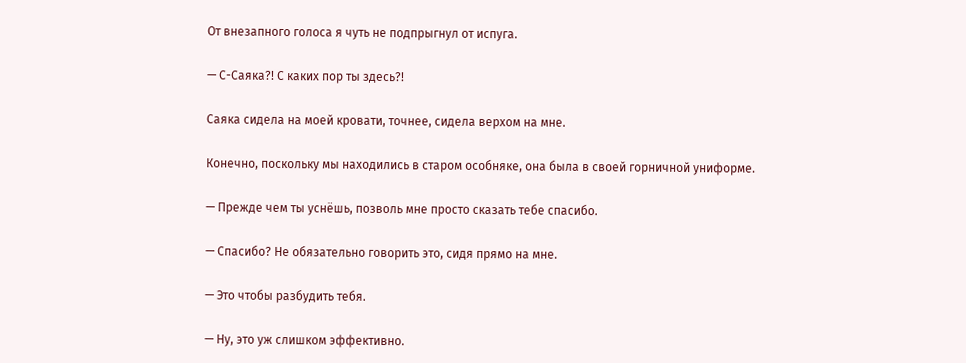От внезапного голоса я чуть не подпрыгнул от испуга.

— С-Саяка?! С каких пор ты здесь?!

Саяка сидела на моей кровати, точнее, сидела верхом на мне.

Конечно, поскольку мы находились в старом особняке, она была в своей горничной униформе.

— Прежде чем ты уснёшь, позволь мне просто сказать тебе спасибо.

— Спасибо? Не обязательно говорить это, сидя прямо на мне.

— Это чтобы разбудить тебя.

— Ну, это уж слишком эффективно.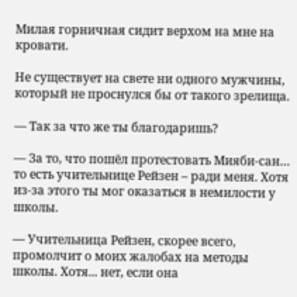Милая горничная сидит верхом на мне на кровати.

Не существует на свете ни одного мужчины, который не проснулся бы от такого зрелища.

— Так за что же ты благодаришь?

— За то, что пошёл протестовать Мияби-сан… то есть учительнице Рейзен – ради меня. Хотя из-за этого ты мог оказаться в немилости у школы.

— Учительница Рейзен, скорее всего, промолчит о моих жалобах на методы школы. Хотя... нет, если она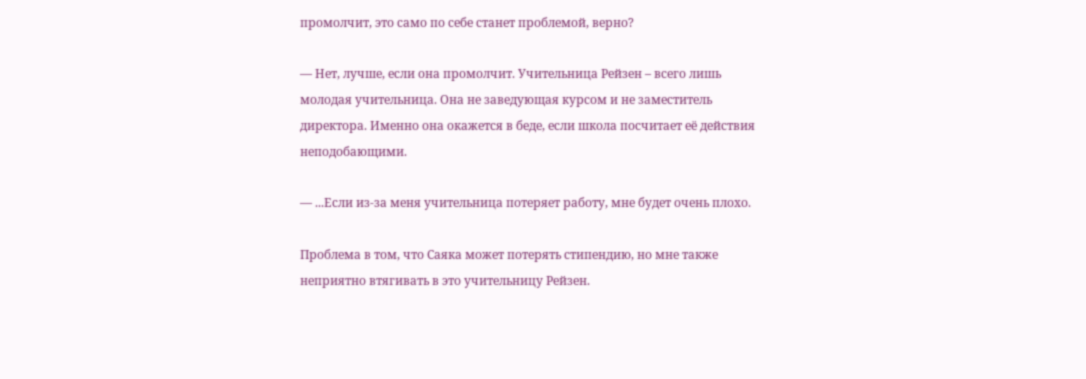промолчит, это само по себе станет проблемой, верно?

— Нет, лучше, если она промолчит. Учительница Рейзен – всего лишь молодая учительница. Она не заведующая курсом и не заместитель директора. Именно она окажется в беде, если школа посчитает её действия неподобающими.

— ...Если из-за меня учительница потеряет работу, мне будет очень плохо.

Проблема в том, что Саяка может потерять стипендию, но мне также неприятно втягивать в это учительницу Рейзен.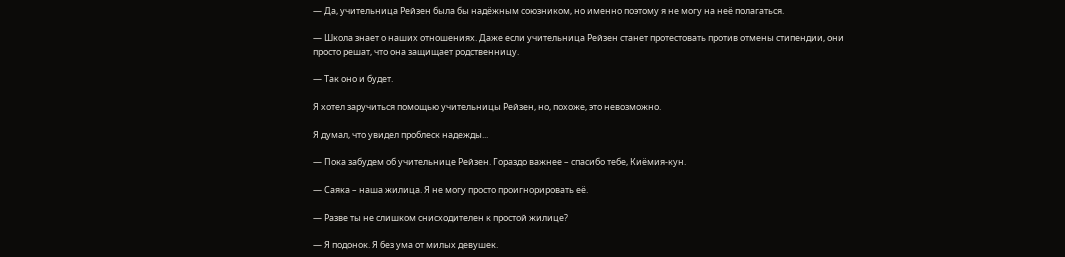— Да, учительница Рейзен была бы надёжным союзником, но именно поэтому я не могу на неё полагаться.

— Школа знает о наших отношениях. Даже если учительница Рейзен станет протестовать против отмены стипендии, они просто решат, что она защищает родственницу.

— Так оно и будет.

Я хотел заручиться помощью учительницы Рейзен, но, похоже, это невозможно.

Я думал, что увидел проблеск надежды...

— Пока забудем об учительнице Рейзен. Гораздо важнее – спасибо тебе, Киёмия-кун.

— Саяка – наша жилица. Я не могу просто проигнорировать её.

— Разве ты не слишком снисходителен к простой жилице?

— Я подонок. Я без ума от милых девушек.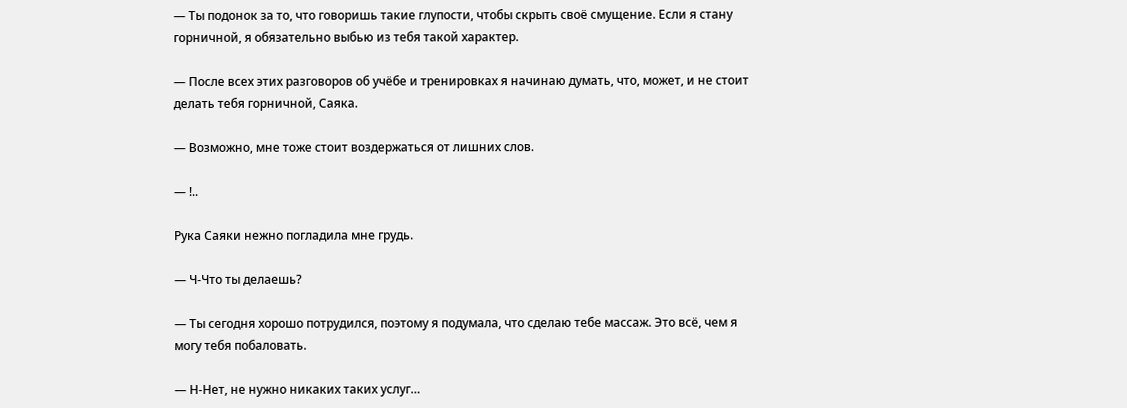— Ты подонок за то, что говоришь такие глупости, чтобы скрыть своё смущение. Если я стану горничной, я обязательно выбью из тебя такой характер.

— После всех этих разговоров об учёбе и тренировках я начинаю думать, что, может, и не стоит делать тебя горничной, Саяка.

— Возможно, мне тоже стоит воздержаться от лишних слов.

— !..

Рука Саяки нежно погладила мне грудь.

— Ч-Что ты делаешь?

— Ты сегодня хорошо потрудился, поэтому я подумала, что сделаю тебе массаж. Это всё, чем я могу тебя побаловать.

— Н-Нет, не нужно никаких таких услуг…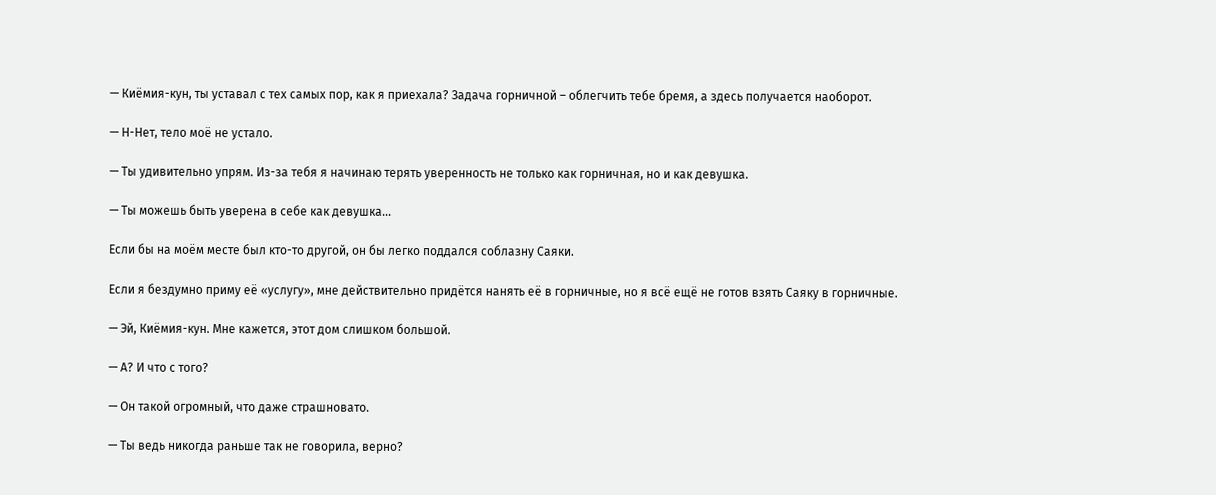— Киёмия-кун, ты уставал с тех самых пор, как я приехала? Задача горничной – облегчить тебе бремя, а здесь получается наоборот.

— Н-Нет, тело моё не устало.

— Ты удивительно упрям. Из-за тебя я начинаю терять уверенность не только как горничная, но и как девушка.

— Ты можешь быть уверена в себе как девушка...

Если бы на моём месте был кто-то другой, он бы легко поддался соблазну Саяки.

Если я бездумно приму её «услугу», мне действительно придётся нанять её в горничные, но я всё ещё не готов взять Саяку в горничные.

— Эй, Киёмия-кун. Мне кажется, этот дом слишком большой.

— А? И что с того?

— Он такой огромный, что даже страшновато.

— Ты ведь никогда раньше так не говорила, верно?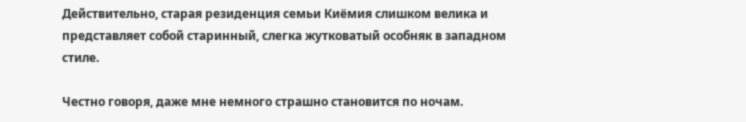Действительно, старая резиденция семьи Киёмия слишком велика и представляет собой старинный, слегка жутковатый особняк в западном стиле.

Честно говоря, даже мне немного страшно становится по ночам.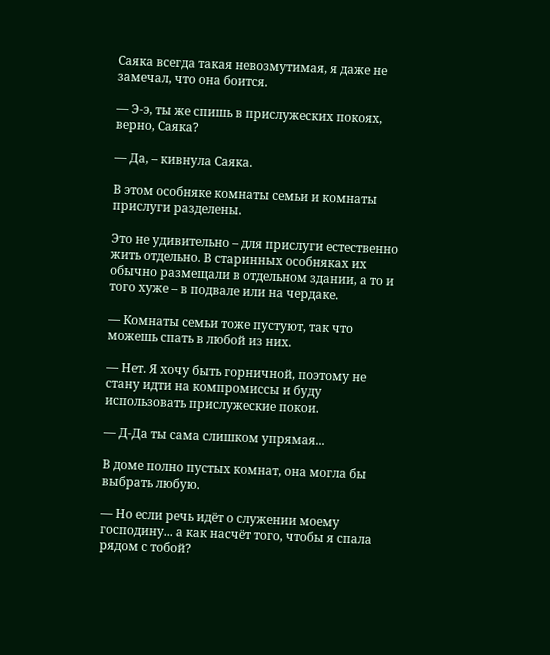Саяка всегда такая невозмутимая, я даже не замечал, что она боится.

— Э-э, ты же спишь в прислужеских покоях, верно, Саяка?

— Да, – кивнула Саяка.

В этом особняке комнаты семьи и комнаты прислуги разделены.

Это не удивительно – для прислуги естественно жить отдельно. В старинных особняках их обычно размещали в отдельном здании, а то и того хуже – в подвале или на чердаке.

— Комнаты семьи тоже пустуют, так что можешь спать в любой из них.

— Нет. Я хочу быть горничной, поэтому не стану идти на компромиссы и буду использовать прислужеские покои.

— Д-Да ты сама слишком упрямая...

В доме полно пустых комнат, она могла бы выбрать любую.

— Но если речь идёт о служении моему господину... а как насчёт того, чтобы я спала рядом с тобой?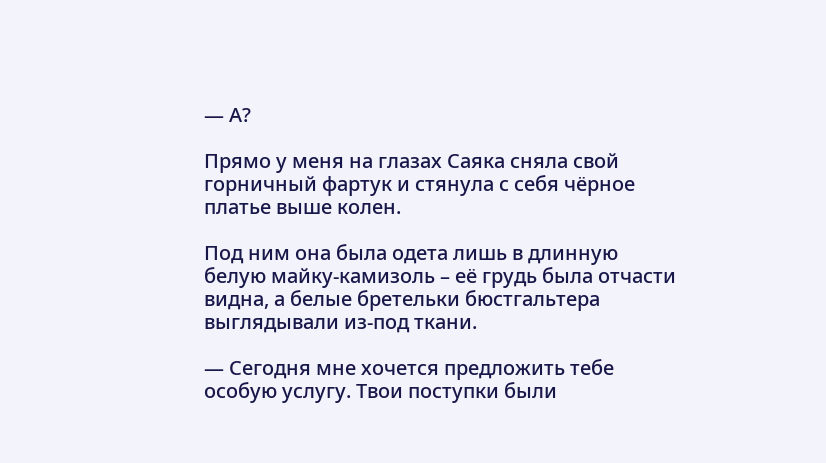— А?

Прямо у меня на глазах Саяка сняла свой горничный фартук и стянула с себя чёрное платье выше колен.

Под ним она была одета лишь в длинную белую майку-камизоль – её грудь была отчасти видна, а белые бретельки бюстгальтера выглядывали из-под ткани.

— Сегодня мне хочется предложить тебе особую услугу. Твои поступки были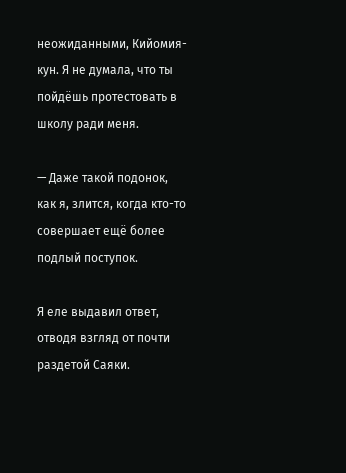неожиданными, Кийомия-кун. Я не думала, что ты пойдёшь протестовать в школу ради меня.

— Даже такой подонок, как я, злится, когда кто-то совершает ещё более подлый поступок.

Я еле выдавил ответ, отводя взгляд от почти раздетой Саяки.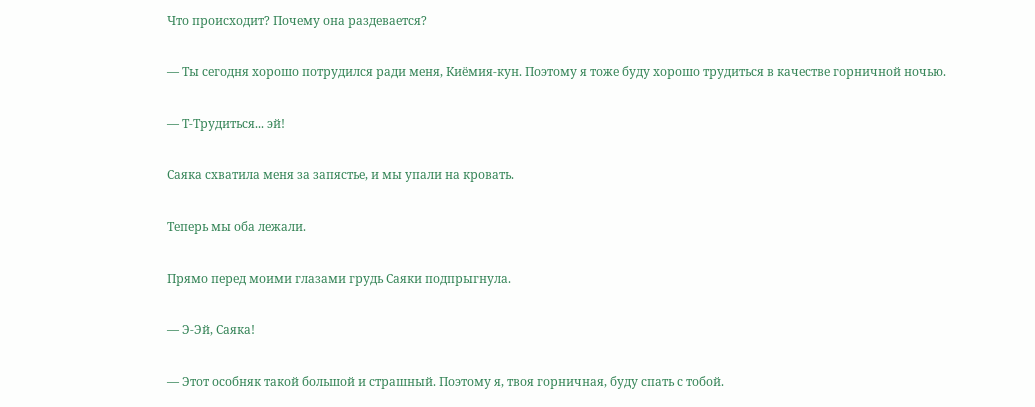Что происходит? Почему она раздевается?

— Ты сегодня хорошо потрудился ради меня, Киёмия-кун. Поэтому я тоже буду хорошо трудиться в качестве горничной ночью.

— Т-Трудиться... эй!

Саяка схватила меня за запястье, и мы упали на кровать.

Теперь мы оба лежали.

Прямо перед моими глазами грудь Саяки подпрыгнула.

— Э-Эй, Саяка!

— Этот особняк такой большой и страшный. Поэтому я, твоя горничная, буду спать с тобой.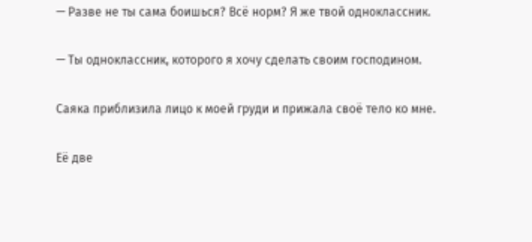— Разве не ты сама боишься? Всё норм? Я же твой одноклассник.

— Ты одноклассник, которого я хочу сделать своим господином.

Саяка приблизила лицо к моей груди и прижала своё тело ко мне.

Её две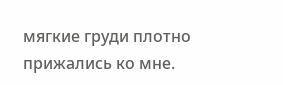мягкие груди плотно прижались ко мне.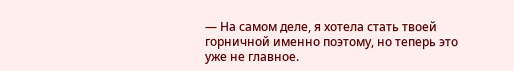— На самом деле, я хотела стать твоей горничной именно поэтому, но теперь это уже не главное.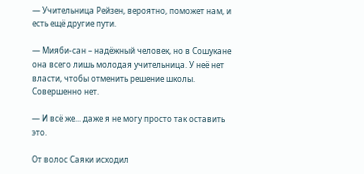— Учительница Рейзен, вероятно, поможет нам, и есть ещё другие пути.

— Мияби-сан – надёжный человек, но в Сошукане она всего лишь молодая учительница. У неё нет власти, чтобы отменить решение школы. Совершенно нет.

— И всё же... даже я не могу просто так оставить это.

От волос Саяки исходил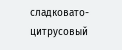сладковато-цитрусовый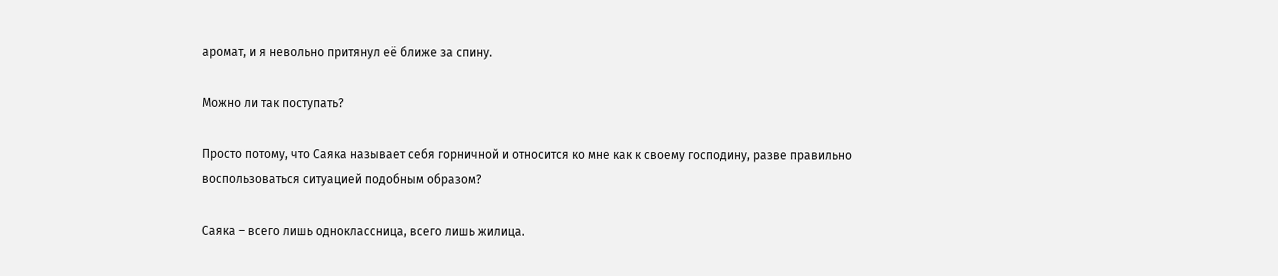аромат, и я невольно притянул её ближе за спину.

Можно ли так поступать?

Просто потому, что Саяка называет себя горничной и относится ко мне как к своему господину, разве правильно воспользоваться ситуацией подобным образом?

Саяка – всего лишь одноклассница, всего лишь жилица.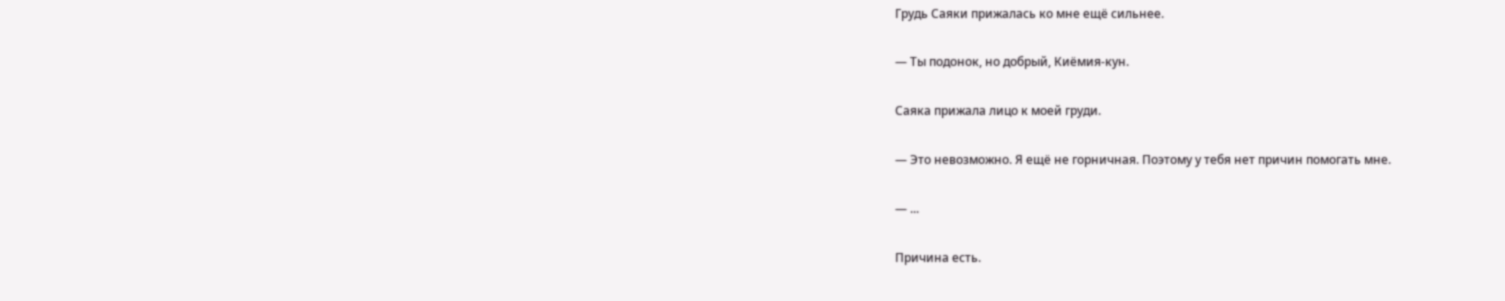Грудь Саяки прижалась ко мне ещё сильнее.

— Ты подонок, но добрый, Киёмия-кун.

Саяка прижала лицо к моей груди.

— Это невозможно. Я ещё не горничная. Поэтому у тебя нет причин помогать мне.

— ...

Причина есть.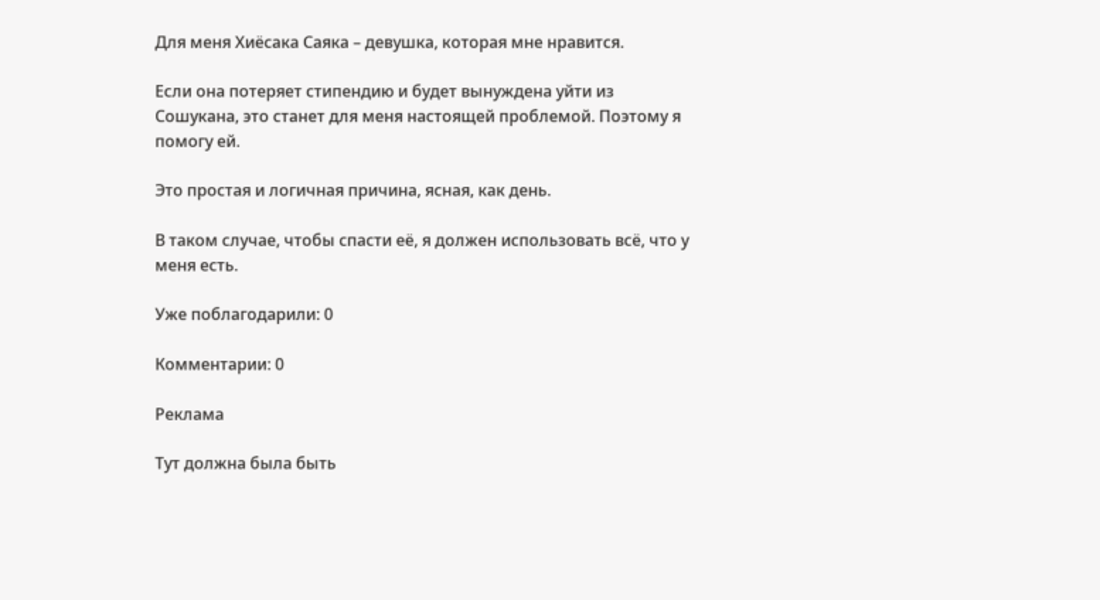Для меня Хиёсака Саяка – девушка, которая мне нравится.

Если она потеряет стипендию и будет вынуждена уйти из Сошукана, это станет для меня настоящей проблемой. Поэтому я помогу ей.

Это простая и логичная причина, ясная, как день.

В таком случае, чтобы спасти её, я должен использовать всё, что у меня есть.

Уже поблагодарили: 0

Комментарии: 0

Реклама

Тут должна была быть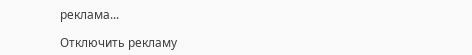реклама...

Отключить рекламу